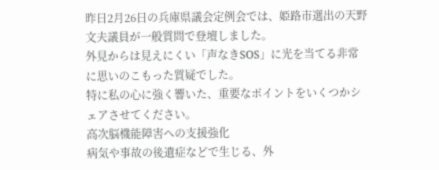昨日2月26日の兵庫県議会定例会では、姫路市選出の天野文夫議員が一般質問で登壇しました。
外見からは見えにくい「声なきSOS」に光を当てる非常に思いのこもった質疑でした。
特に私の心に強く響いた、重要なポイントをいくつかシェアさせてください。
高次脳機能障害への支援強化
病気や事故の後遺症などで生じる、外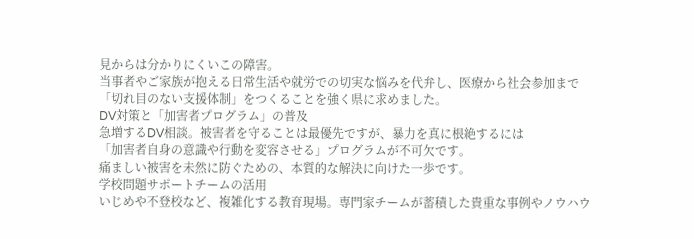見からは分かりにくいこの障害。
当事者やご家族が抱える日常生活や就労での切実な悩みを代弁し、医療から社会参加まで
「切れ目のない支援体制」をつくることを強く県に求めました。
DV対策と「加害者プログラム」の普及
急増するDV相談。被害者を守ることは最優先ですが、暴力を真に根絶するには
「加害者自身の意識や行動を変容させる」プログラムが不可欠です。
痛ましい被害を未然に防ぐための、本質的な解決に向けた一歩です。
学校問題サポートチームの活用
いじめや不登校など、複雑化する教育現場。専門家チームが蓄積した貴重な事例やノウハウ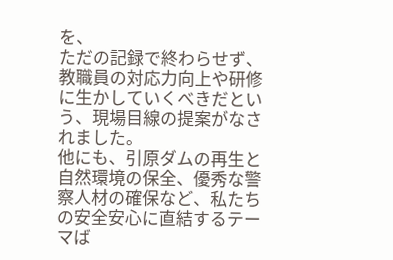を、
ただの記録で終わらせず、教職員の対応力向上や研修に生かしていくべきだという、現場目線の提案がなされました。
他にも、引原ダムの再生と自然環境の保全、優秀な警察人材の確保など、私たちの安全安心に直結するテーマば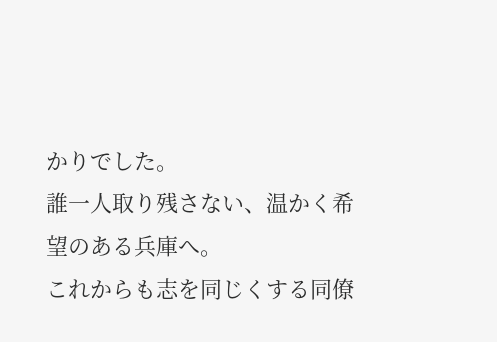かりでした。
誰一人取り残さない、温かく希望のある兵庫へ。
これからも志を同じくする同僚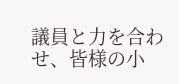議員と力を合わせ、皆様の小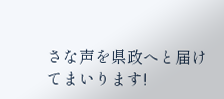さな声を県政へと届けてまいります!